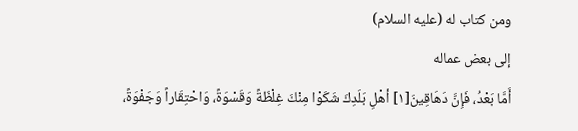ومن كتاب له (عليه السلام)
إلى بعض عماله
أَمَّا بَعْدُ، فَإِنَّ دَهَاقِينَ[١] أهْلِ بَلَدِكَ شَكَوْا مِنْكَ غِلْظَةً وَقَسْوَةً، وَاحْتِقَاراً وَجَفْوَةً،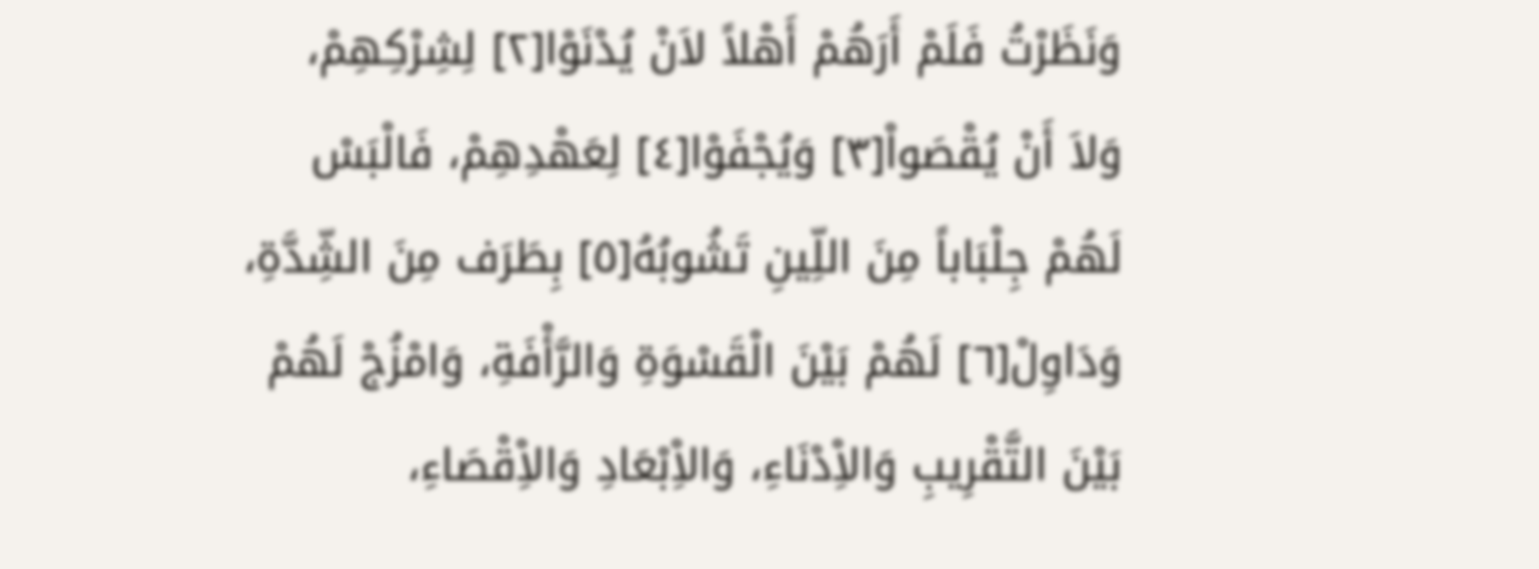وَنَظَرْتُ فَلَمْ أَرَهُمْ أَهْلاً لاَنْ يُدْنَوْا[٢] لِشِرْكِهِمْ، وَلاَ أَنْ يُقْصَواْ[٣] وَيُجْفَوْا[٤] لِعَهْدِهِمْ، فَالْبَسْ لَهُمْ جِلْبَاباً مِنَ اللِّينِ تَشُوبُهُ[٥] بِطَرَف مِنَ الشِّدَّةِ، وَدَاوِلْ[٦] لَهُمْ بَيْنَ الْقَسْوَةِ وَالرَّأْفَةِ، وَامْزُجْ لَهُمْ بَيْنَ التَّقْرِيبِ وَالاِْدْنَاءِ، وَالاِْبْعَادِ وَالاِْقْصَاءِ،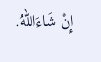إِنْ شَاءَاللهُ.